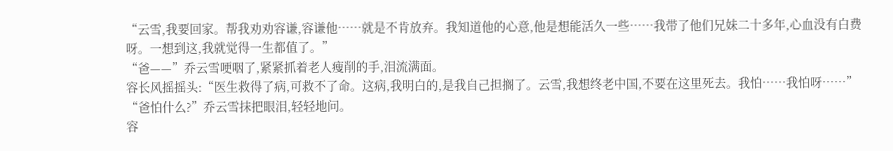“云雪,我要回家。帮我劝劝容谦,容谦他……就是不肯放弃。我知道他的心意,他是想能活久一些……我带了他们兄妹二十多年,心血没有白费呀。一想到这,我就觉得一生都值了。”
“爸——”乔云雪哽咽了,紧紧抓着老人瘦削的手,泪流满面。
容长风摇摇头:“医生救得了病,可救不了命。这病,我明白的,是我自己担搁了。云雪,我想终老中国,不要在这里死去。我怕……我怕呀……”
“爸怕什么?”乔云雪抹把眼泪,轻轻地问。
容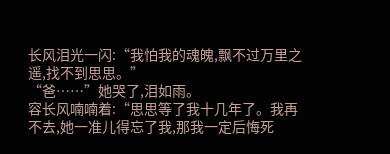长风泪光一闪:“我怕我的魂魄,飘不过万里之遥,找不到思思。”
“爸……”她哭了,泪如雨。
容长风喃喃着:“思思等了我十几年了。我再不去,她一准儿得忘了我,那我一定后悔死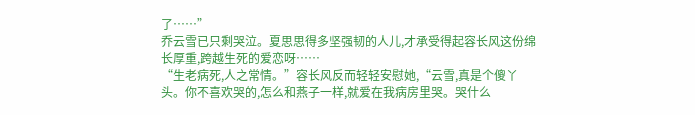了……”
乔云雪已只剩哭泣。夏思思得多坚强韧的人儿,才承受得起容长风这份绵长厚重,跨越生死的爱恋呀……
“生老病死,人之常情。”容长风反而轻轻安慰她,“云雪,真是个傻丫头。你不喜欢哭的,怎么和燕子一样,就爱在我病房里哭。哭什么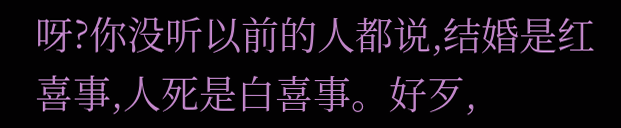呀?你没听以前的人都说,结婚是红喜事,人死是白喜事。好歹,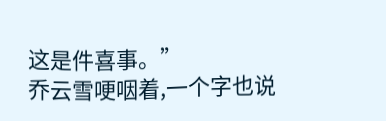这是件喜事。”
乔云雪哽咽着,一个字也说